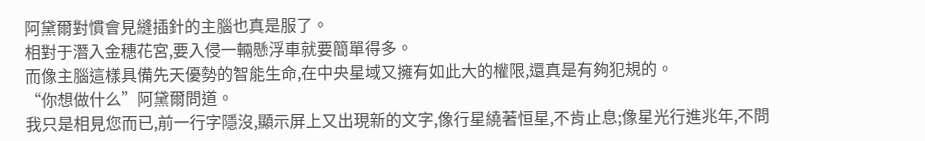阿黛爾對慣會見縫插針的主腦也真是服了。
相對于潛入金穗花宮,要入侵一輛懸浮車就要簡單得多。
而像主腦這樣具備先天優勢的智能生命,在中央星域又擁有如此大的權限,還真是有夠犯規的。
“你想做什么”阿黛爾問道。
我只是相見您而已,前一行字隱沒,顯示屏上又出現新的文字,像行星繞著恒星,不肯止息;像星光行進兆年,不問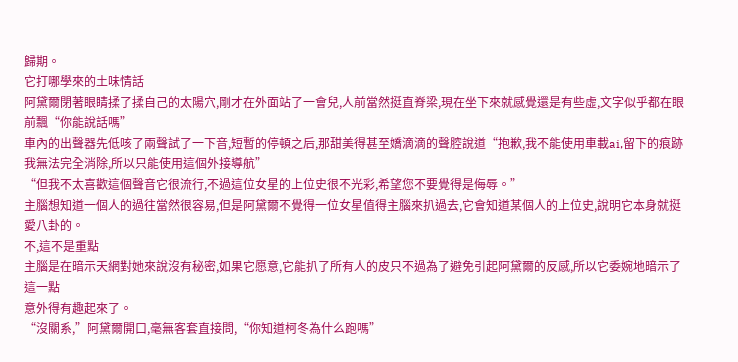歸期。
它打哪學來的土味情話
阿黛爾閉著眼睛揉了揉自己的太陽穴,剛才在外面站了一會兒,人前當然挺直脊梁,現在坐下來就感覺還是有些虛,文字似乎都在眼前飄“你能說話嗎”
車內的出聲器先低咳了兩聲試了一下音,短暫的停頓之后,那甜美得甚至嬌滴滴的聲腔說道“抱歉,我不能使用車載ai,留下的痕跡我無法完全消除,所以只能使用這個外接導航”
“但我不太喜歡這個聲音它很流行,不過這位女星的上位史很不光彩,希望您不要覺得是侮辱。”
主腦想知道一個人的過往當然很容易,但是阿黛爾不覺得一位女星值得主腦來扒過去,它會知道某個人的上位史,說明它本身就挺愛八卦的。
不,這不是重點
主腦是在暗示天網對她來說沒有秘密,如果它愿意,它能扒了所有人的皮只不過為了避免引起阿黛爾的反感,所以它委婉地暗示了這一點
意外得有趣起來了。
“沒關系,”阿黛爾開口,毫無客套直接問,“你知道柯冬為什么跑嗎”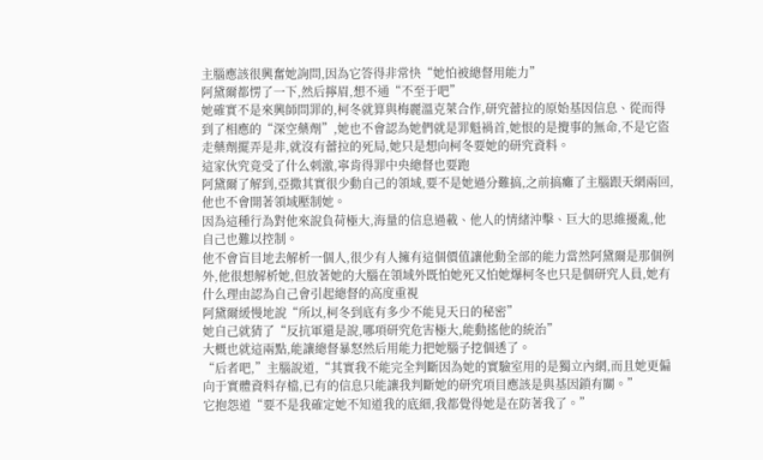主腦應該很興奮她詢問,因為它答得非常快“她怕被總督用能力”
阿黛爾都愣了一下,然后擰眉,想不通“不至于吧”
她確實不是來興師問罪的,柯冬就算與梅麗溫克萊合作,研究蕾拉的原始基因信息、從而得到了相應的“深空藥劑”,她也不會認為她們就是罪魁禍首,她恨的是攪事的無命,不是它盜走藥劑擺弄是非,就沒有蕾拉的死局,她只是想向柯冬要她的研究資料。
這家伙究竟受了什么刺激,寧肯得罪中央總督也要跑
阿黛爾了解到,亞撒其實很少動自己的領域,要不是她過分難搞,之前搞癱了主腦跟天網兩回,他也不會開著領域壓制她。
因為這種行為對他來說負荷極大,海量的信息過載、他人的情緒沖擊、巨大的思維擾亂,他自己也難以控制。
他不會盲目地去解析一個人,很少有人擁有這個價值讓他動全部的能力當然阿黛爾是那個例外,他很想解析她,但放著她的大腦在領域外既怕她死又怕她爆柯冬也只是個研究人員,她有什么理由認為自己會引起總督的高度重視
阿黛爾緩慢地說“所以,柯冬到底有多少不能見天日的秘密”
她自己就猜了“反抗軍還是說,哪項研究危害極大,能動搖他的統治”
大概也就這兩點,能讓總督暴怒然后用能力把她腦子挖個透了。
“后者吧,”主腦說道,“其實我不能完全判斷因為她的實驗室用的是獨立內網,而且她更偏向于實體資料存檔,已有的信息只能讓我判斷她的研究項目應該是與基因鎖有關。”
它抱怨道“要不是我確定她不知道我的底細,我都覺得她是在防著我了。”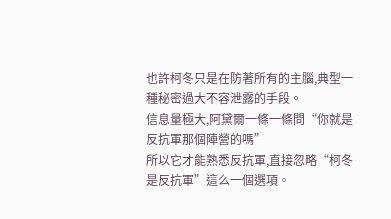也許柯冬只是在防著所有的主腦,典型一種秘密過大不容泄露的手段。
信息量極大,阿黛爾一條一條問“你就是反抗軍那個陣營的嗎”
所以它才能熟悉反抗軍,直接忽略“柯冬是反抗軍”這么一個選項。